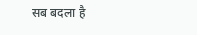सब बदला है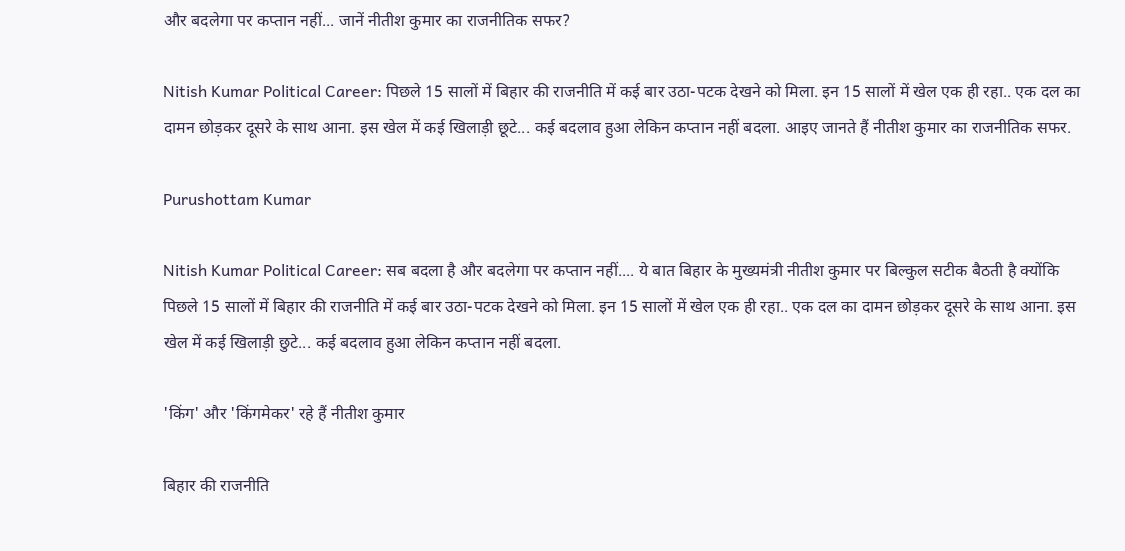और बदलेगा पर कप्तान नहीं... जानें नीतीश कुमार का राजनीतिक सफर?

Nitish Kumar Political Career: पिछले 15 सालों में बिहार की राजनीति में कई बार उठा-पटक देखने को मिला. इन 15 सालों में खेल एक ही रहा.. एक दल का दामन छोड़कर दूसरे के साथ आना. इस खेल में कई खिलाड़ी छूटे... कई बदलाव हुआ लेकिन कप्तान नहीं बदला. आइए जानते हैं नीतीश कुमार का राजनीतिक सफर.

Purushottam Kumar

Nitish Kumar Political Career: सब बदला है और बदलेगा पर कप्तान नहीं.... ये बात बिहार के मुख्यमंत्री नीतीश कुमार पर बिल्कुल सटीक बैठती है क्योंकि पिछले 15 सालों में बिहार की राजनीति में कई बार उठा-पटक देखने को मिला. इन 15 सालों में खेल एक ही रहा.. एक दल का दामन छोड़कर दूसरे के साथ आना. इस खेल में कई खिलाड़ी छुटे... कई बदलाव हुआ लेकिन कप्तान नहीं बदला.

'किंग' और 'किंगमेकर' रहे हैं नीतीश कुमार

बिहार की राजनीति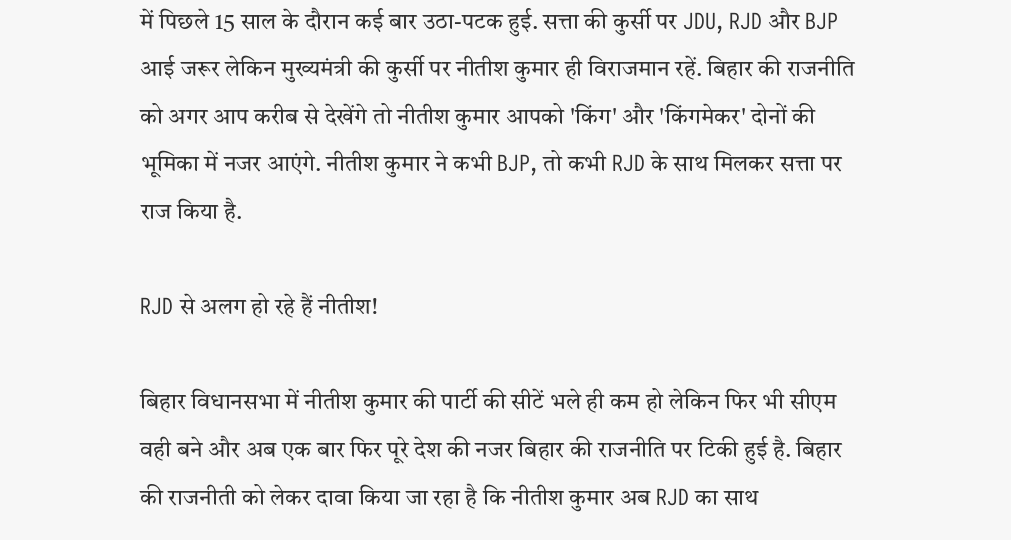में पिछले 15 साल के दौरान कई बार उठा-पटक हुई. सत्ता की कुर्सी पर JDU, RJD और BJP आई जरूर लेकिन मुख्यमंत्री की कुर्सी पर नीतीश कुमार ही विराजमान रहें. बिहार की राजनीति को अगर आप करीब से देखेंगे तो नीतीश कुमार आपको 'किंग' और 'किंगमेकर' दोनों की भूमिका में नजर आएंगे. नीतीश कुमार ने कभी BJP, तो कभी RJD के साथ मिलकर सत्ता पर राज किया है.

RJD से अलग हो रहे हैं नीतीश!

बिहार विधानसभा में नीतीश कुमार की पार्टी की सीटें भले ही कम हो लेकिन फिर भी सीएम वही बने और अब एक बार फिर पूरे देश की नजर बिहार की राजनीति पर टिकी हुई है. बिहार की राजनीती को लेकर दावा किया जा रहा है कि नीतीश कुमार अब RJD का साथ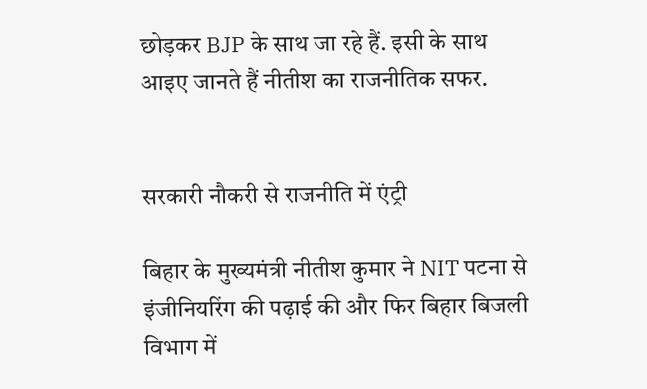छोड़कर BJP के साथ जा रहे हैं. इसी के साथ आइए जानते हैं नीतीश का राजनीतिक सफर.


सरकारी नौकरी से राजनीति में एंट्री

बिहार के मुख्यमंत्री नीतीश कुमार ने NIT पटना से इंजीनियरिंग की पढ़ाई की और फिर बिहार बिजली विभाग में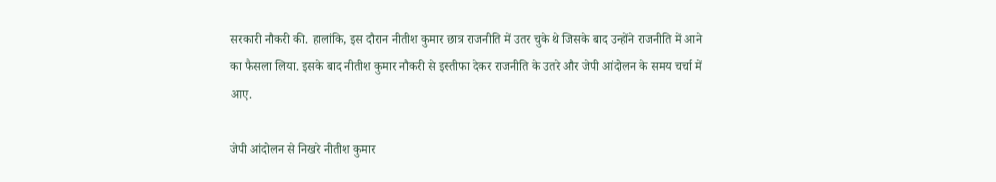सरकारी नौकरी की. हालांकि, इस दौरान नीतीश कुमार छात्र राजनीति में उतर चुके थे जिसके बाद उन्होंने राजनीति में आने का फैसला लिया. इसके बाद नीतीश कुमार नौकरी से इस्तीफा देकर राजनीति के उतरे और जेपी आंदोलन के समय चर्चा में आए.

जेपी आंदोलन से निखरे नीतीश कुमार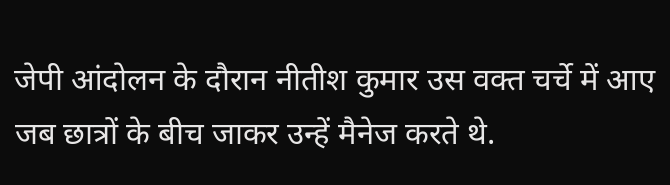जेपी आंदोलन के दौरान नीतीश कुमार उस वक्त चर्चे में आए जब छात्रों के बीच जाकर उन्हें मैनेज करते थे.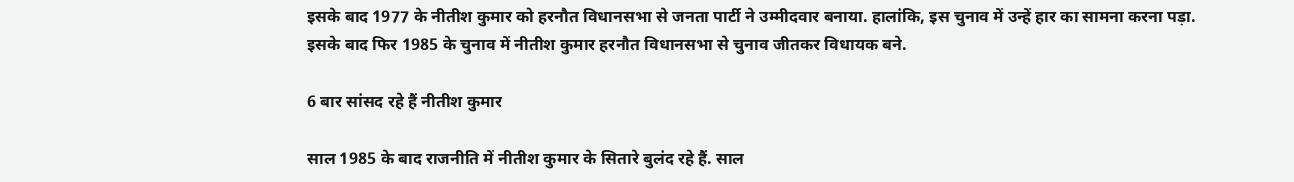इसके बाद 1977 के नीतीश कुमार को हरनौत विधानसभा से जनता पार्टी ने उम्मीदवार बनाया. हालांकि, इस चुनाव में उन्हें हार का सामना करना पड़ा. इसके बाद फिर 1985 के चुनाव में नीतीश कुमार हरनौत विधानसभा से चुनाव जीतकर विधायक बने.

6 बार सांसद रहे हैं नीतीश कुमार

साल 1985 के बाद राजनीति में नीतीश कुमार के सितारे बुलंद रहे हैं. साल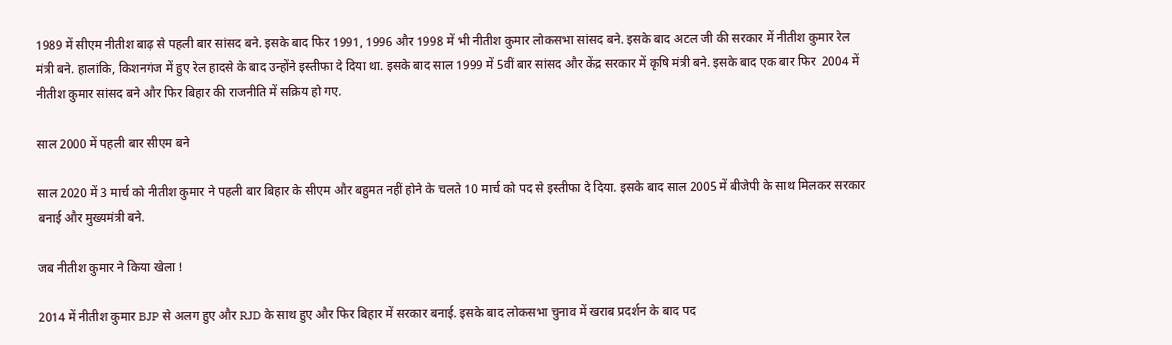1989 में सीएम नीतीश बाढ़ से पहली बार सांसद बने. इसके बाद फिर 1991, 1996 और 1998 में भी नीतीश कुमार लोकसभा सांसद बने. इसके बाद अटल जी की सरकार में नीतीश कुमार रेल मंत्री बने. हालांकि, किशनगंज में हुए रेल हादसे के बाद उन्होंने इस्तीफा दे दिया था. इसके बाद साल 1999 में 5वीं बार सांसद और केंद्र सरकार में कृषि मंत्री बने. इसके बाद एक बार फिर  2004 में नीतीश कुमार सांसद बने और फिर बिहार की राजनीति में सक्रिय हो गए.

साल 2000 में पहली बार सीएम बने

साल 2020 में 3 मार्च को नीतीश कुमार ने पहली बार बिहार के सीएम और बहुमत नहीं होने के चलते 10 मार्च को पद से इस्तीफा दे दिया. इसके बाद साल 2005 में बीजेपी के साथ मिलकर सरकार बनाई और मुख्यमंत्री बने.

जब नीतीश कुमार ने किया खेला !

2014 में नीतीश कुमार BJP से अलग हुए और RJD के साथ हुए और फिर बिहार में सरकार बनाई. इसके बाद लोकसभा चुनाव में खराब प्रदर्शन के बाद पद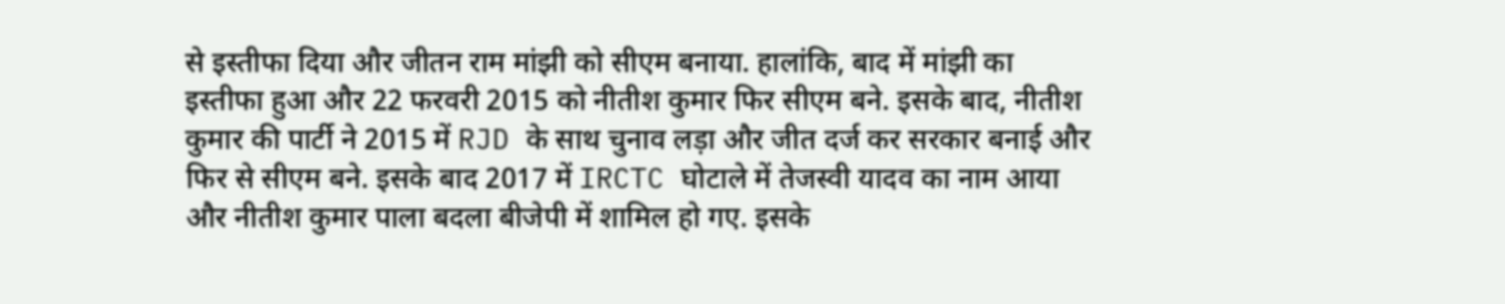से इस्तीफा दिया और जीतन राम मांझी को सीएम बनाया. हालांकि, बाद में मांझी का इस्तीफा हुआ और 22 फरवरी 2015 को नीतीश कुमार फिर सीएम बने. इसके बाद, नीतीश कुमार की पार्टी ने 2015 में RJD के साथ चुनाव लड़ा और जीत दर्ज कर सरकार बनाई और फिर से सीएम बने. इसके बाद 2017 में IRCTC घोटाले में तेजस्वी यादव का नाम आया और नीतीश कुमार पाला बदला बीजेपी में शामिल हो गए. इसके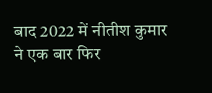बाद 2022 में नीतीश कुमार ने एक बार फिर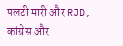पलटी मारी और RJD, कांग्रेस और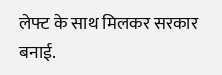लेफ्ट के साथ मिलकर सरकार बनाई.